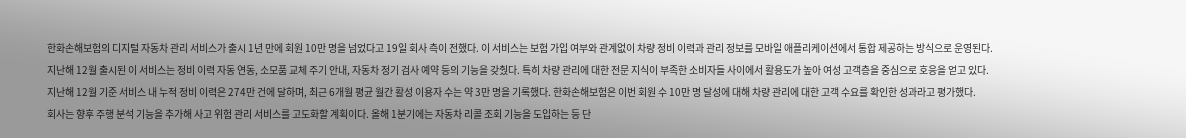한화손해보험의 디지털 자동차 관리 서비스가 출시 1년 만에 회원 10만 명을 넘었다고 19일 회사 측이 전했다. 이 서비스는 보험 가입 여부와 관계없이 차량 정비 이력과 관리 정보를 모바일 애플리케이션에서 통합 제공하는 방식으로 운영된다.
지난해 12월 출시된 이 서비스는 정비 이력 자동 연동, 소모품 교체 주기 안내, 자동차 정기 검사 예약 등의 기능을 갖췄다. 특히 차량 관리에 대한 전문 지식이 부족한 소비자들 사이에서 활용도가 높아 여성 고객층을 중심으로 호응을 얻고 있다.
지난해 12월 기준 서비스 내 누적 정비 이력은 274만 건에 달하며, 최근 6개월 평균 월간 활성 이용자 수는 약 3만 명을 기록했다. 한화손해보험은 이번 회원 수 10만 명 달성에 대해 차량 관리에 대한 고객 수요를 확인한 성과라고 평가했다.
회사는 향후 주행 분석 기능을 추가해 사고 위험 관리 서비스를 고도화할 계획이다. 올해 1분기에는 자동차 리콜 조회 기능을 도입하는 등 단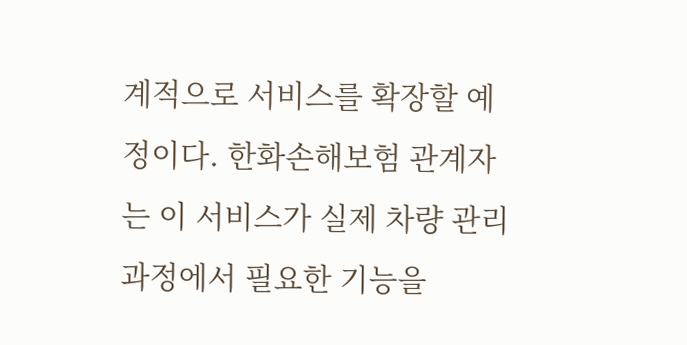계적으로 서비스를 확장할 예정이다. 한화손해보험 관계자는 이 서비스가 실제 차량 관리 과정에서 필요한 기능을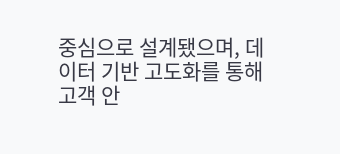중심으로 설계됐으며, 데이터 기반 고도화를 통해 고객 안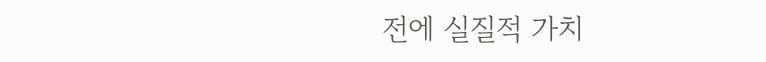전에 실질적 가치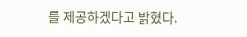를 제공하겠다고 밝혔다.